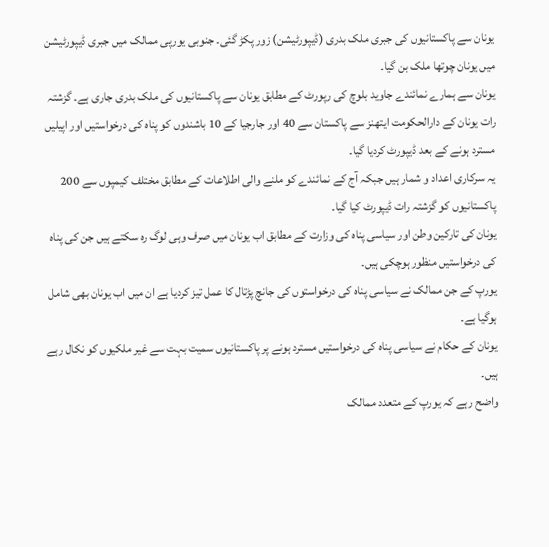یونان سے پاکستانیوں کی جبری ملک بدری (ڈیپورٹیشن) زور پکڑ گئی۔ جنوبی یورپی ممالک میں جبری ڈیپورٹیشن میں یونان چوتھا ملک بن گیا۔
یونان سے ہمارے نمائندے جاوید بلوچ کی رپورٹ کے مطابق یونان سے پاکستانیوں کی ملک بدری جاری ہے۔ گزشتہ رات یونان کے دارالحکومت ایتھنز سے پاکستان سے 40 اور جارجیا کے 10 باشندوں کو پناہ کی درخواستیں اور اپیلیں مسترد ہونے کے بعد ڈیپورٹ کردیا گیا۔
یہ سرکاری اعداد و شمار ہیں جبکہ آج کے نمائندے کو ملنے والی اطلاعات کے مطابق مختلف کیمپوں سے 200 پاکستانیوں کو گزشتہ رات ڈیپورٹ کیا گیا۔
یونان کی تارکین وطن اور سیاسی پناہ کی وزارت کے مطابق اب یونان میں صرف وہی لوگ رہ سکتے ہیں جن کی پناہ کی درخواستیں منظور ہوچکی ہیں۔
یورپ کے جن ممالک نے سیاسی پناہ کی درخواستوں کی جانچ پڑتال کا عمل تیز کردیا ہے ان میں اب یونان بھی شامل ہوگیا ہے۔
یونان کے حکام نے سیاسی پناہ کی درخواستیں مسترد ہونے پر پاکستانیوں سمیت بہت سے غیر ملکیوں کو نکال رہے ہیں۔
واضح رہے کہ یورپ کے متعدد ممالک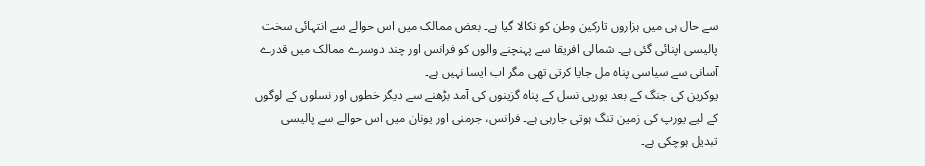سے حال ہی میں ہزاروں تارکین وطن کو نکالا گیا ہے۔ بعض ممالک میں اس حوالے سے انتہائی سخت پالیسی اپنائی گئی ہے۔ شمالی افریقا سے پہنچنے والوں کو فرانس اور چند دوسرے ممالک میں قدرے آسانی سے سیاسی پناہ مل جایا کرتی تھی مگر اب ایسا نہیں ہے۔
یوکرین کی جنگ کے بعد یورپی نسل کے پناہ گزینوں کی آمد بڑھنے سے دیگر خطوں اور نسلوں کے لوگوں کے لیے یورپ کی زمین تنگ ہوتی جارہی ہے۔ فرانس، جرمنی اور یونان میں اس حوالے سے پالیسی تبدیل ہوچکی ہے۔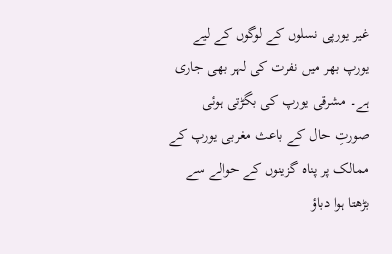غیر یورپی نسلوں کے لوگوں کے لیے یورپ بھر میں نفرت کی لہر بھی جاری ہے۔ مشرقی یورپ کی بگڑتی ہوئی صورتِ حال کے باعث مغربی یورپ کے ممالک پر پناہ گزینوں کے حوالے سے بڑھتا ہوا دباؤ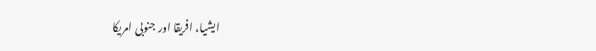ایشیا، افریقا اور جنوبی امریکا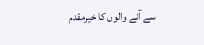سے آنے والوں کا خیرمقدم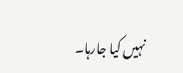نہیں کیا جارہا۔